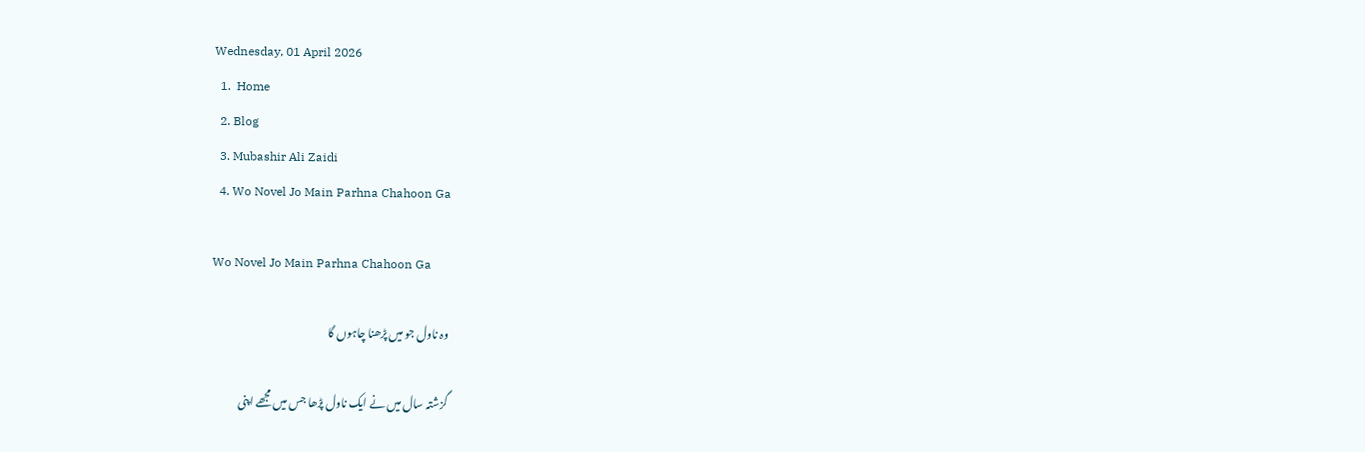Wednesday, 01 April 2026
  1.  Home
  2. Blog
  3. Mubashir Ali Zaidi
  4. Wo Novel Jo Main Parhna Chahoon Ga

Wo Novel Jo Main Parhna Chahoon Ga

وہ ناول جو میں پڑھنا چاہوں گا

گزشتہ سال میں نے ایک ناول پڑھا جس میں مجھے اپنی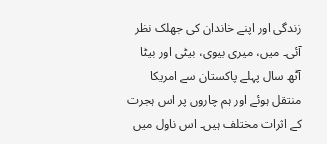زندگی اور اپنے خاندان کی جھلک نظر آئی۔ میں، میری بیوی، بیٹی اور بیٹا آٹھ سال پہلے پاکستان سے امریکا منتقل ہوئے اور ہم چاروں پر اس ہجرت کے اثرات مختلف ہیں۔ اس ناول میں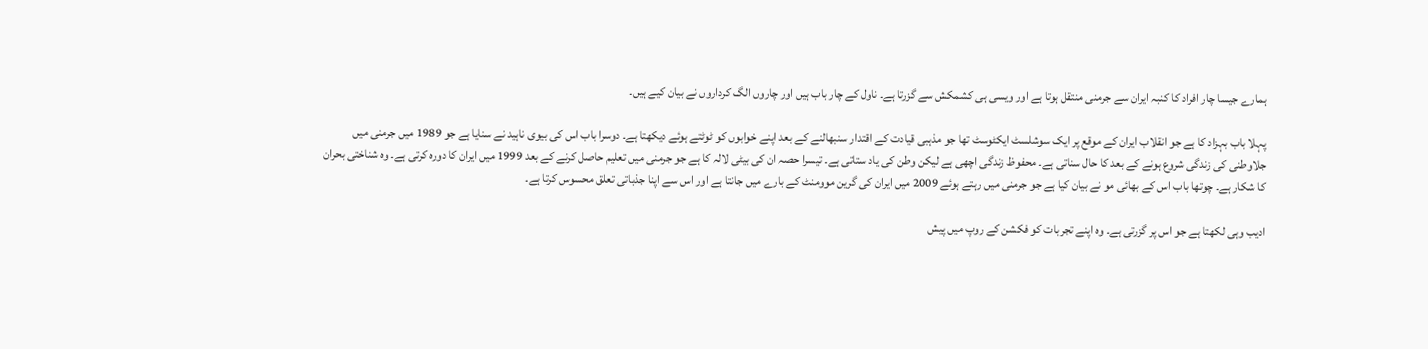ہمارے جیسا چار افراد کا کنبہ ایران سے جرمنی منتقل ہوتا ہے اور ویسی ہی کشمکش سے گزرتا ہے۔ ناول کے چار باب ہیں اور چاروں الگ کرداروں نے بیان کیے ہیں۔

پہلا باب بہزاد کا ہے جو انقلاب ایران کے موقع پر ایک سوشلسٹ ایکٹوسٹ تھا جو مذہبی قیادت کے اقتدار سنبھالنے کے بعد اپنے خوابوں کو ٹوٹتے ہوئے دیکھتا ہے۔ دوسرا باب اس کی بیوی ناہید نے سنایا ہے جو 1989 میں جرمنی میں جلاوطنی کی زندگی شروع ہونے کے بعد کا حال سناتی ہے۔ محفوظ زندگی اچھی ہے لیکن وطن کی یاد ستاتی ہے۔ تیسرا حصہ ان کی بیٹی لالہ کا ہے جو جرمنی میں تعلیم حاصل کرنے کے بعد 1999 میں ایران کا دورہ کرتی ہے۔ وہ شناختی بحران کا شکار ہے۔ چوتھا باب اس کے بھائی مو نے بیان کیا ہے جو جرمنی میں رہتے ہوئے 2009 میں ایران کی گرین موومنٹ کے بارے میں جانتا ہے اور اس سے اپنا جذباتی تعلق محسوس کرتا ہے۔

ادیب وہی لکھتا ہے جو اس پر گزرتی ہے۔ وہ اپنے تجربات کو فکشن کے روپ میں پیش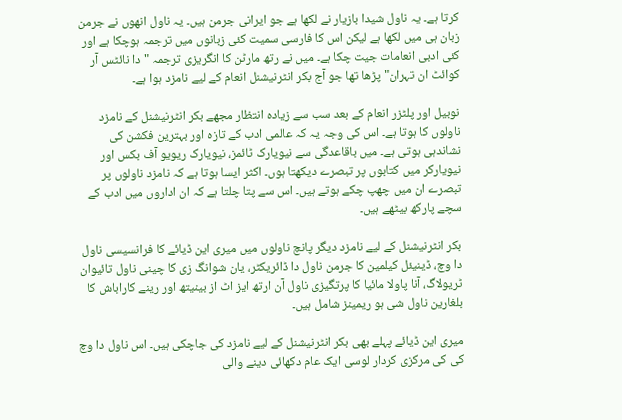کرتا ہے۔ یہ ناول شیدا بازیار نے لکھا ہے جو ایرانی جرمن ہیں۔ یہ ناول انھوں نے جرمن زبان ہی میں لکھا ہے لیکن اس کا فارسی سمیت کئی زبانوں میں ترجمہ ہوچکا ہے اور کئی ادبی انعامات جیت چکا ہے۔ میں نے رتھ مارٹن کا انگریزی ترجمہ "دا نائٹس آر کوائٹ ان تہران" پڑھا تھا جو آج بکر انٹرنیشنل انعام کے لیے نامزد ہوا ہے۔

نوبیل اور پلٹزر انعام کے بعد سب سے زیادہ انتظار مجھے بکر انٹرنیشنل کے نامزد ناولوں کا ہوتا ہے۔ اس کی وجہ یہ کہ عالمی ادب کے تازہ اور بہترین فکشن کی نشاندہی ہوتی ہے۔ میں باقاعدگی سے نیویارک ٹائمز، نیویارک ریویو آف بکس اور نیویارکر میں کتابوں پر تبصرے دیکھتا ہوں۔ اکثر ایسا ہوتا ہے کہ نامزد ناولوں پر تبصرے ان میں چھپ چکے ہوتے ہیں۔ اس سے پتا چلتا ہے کہ ان اداروں میں ادب کے سچے پارکھ بیٹھے ہیں۔

بکر انٹرنیشنل کے لیے نامزد دیگر پانچ ناولوں میں میری این ڈیائے کا فرانسیسی ناول دا وچ، ڈینیئل کیلمین کا جرمن ناول دا ڈائریکٹر، یان شوانگ زی کا چینی ناول تائیوان ٹریولاگ، آنا پاولا مائیا کا پرتگیزی ناول آن ارتھ ایز اٹ از بینیتھ اور رینے کاراباش کا بلغارین ناول شی ہو ریمینز شامل ہیں۔

میری این ڈیائے پہلے بھی بکر انٹرنیشنل کے لیے نامزد کی جاچکی ہیں۔ اس ناول دا وچ کی کی مرکزی کردار لوسی ایک عام دکھائی دینے والی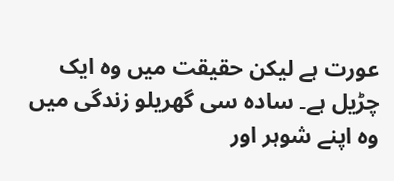عورت ہے لیکن حقیقت میں وہ ایک چڑیل ہے۔ سادہ سی گھریلو زندگی میں وہ اپنے شوہر اور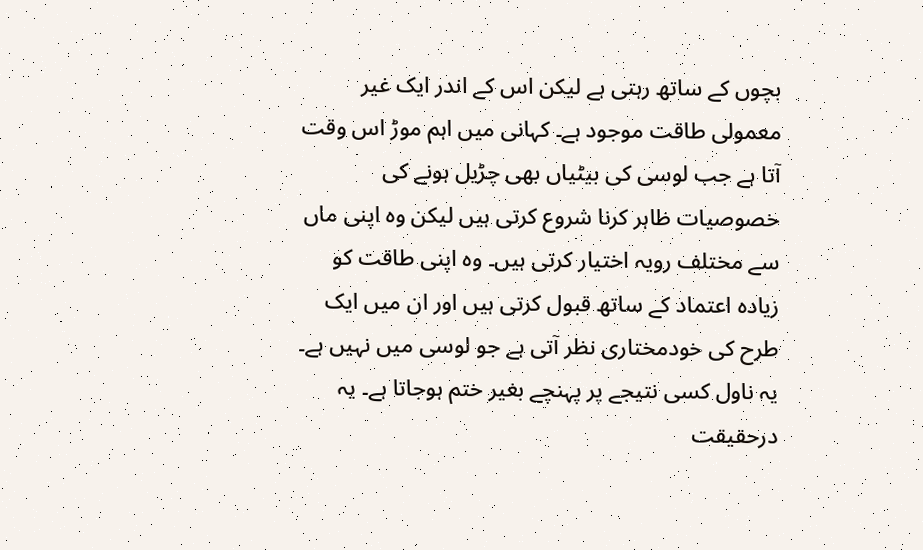بچوں کے ساتھ رہتی ہے لیکن اس کے اندر ایک غیر معمولی طاقت موجود ہے۔ کہانی میں اہم موڑ اس وقت آتا ہے جب لوسی کی بیٹیاں بھی چڑیل ہونے کی خصوصیات ظاہر کرنا شروع کرتی ہیں لیکن وہ اپنی ماں سے مختلف رویہ اختیار کرتی ہیں۔ وہ اپنی طاقت کو زیادہ اعتماد کے ساتھ قبول کرتی ہیں اور ان میں ایک طرح کی خودمختاری نظر آتی ہے جو لوسی میں نہیں ہے۔ یہ ناول کسی نتیجے پر پہنچے بغیر ختم ہوجاتا ہے۔ یہ درحقیقت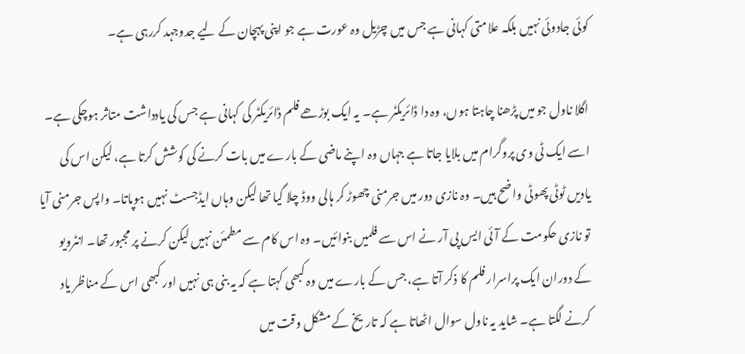کوئی جادوئی نہیں بلکہ علامتی کہانی ہے جس میں چڑیل وہ عورت ہے جو اپنی پہچان کے لیے جدوجہد کررہی ہے۔

اگلا ناول جو میں پڑھنا چاہتا ہوں، وہ دا ڈائریکٹر ہے۔ یہ ایک بوڑھے فلم ڈائریکٹر کی کہانی ہے جس کی یادداشت متاثر ہوچکی ہے۔ اسے ایک ٹی وی پروگرام میں بلایا جاتا ہے جہاں وہ اپنے ماضی کے بارے میں بات کرنے کی کوشش کرتا ہے، لیکن اس کی یادیں ٹوٹی پھوٹی واضح ہیں۔ وہ نازی دور میں جرمنی چھوڑ کر ہالی ووڈ چلا گیا تھا لیکن وہاں ایڈجسٹ نہیں ہوپاتا۔ واپس جرمنی آیا تو نازی حکومت کے آئی ایس پی آر نے اس سے فلمیں بنوائیں۔ وہ اس کام سے مطمئن نہیں لیکن کرنے پر مجبور تھا۔ انٹرویو کے دوران ایک پراسرار فلم کا ذکر آتا ہے، جس کے بارے میں وہ کبھی کہتا ہے کہ یہ بنی ہی نہیں اور کبھی اس کے مناظر یاد کرنے لگتا ہے۔ شاید یہ ناول سوال اٹھاتا ہے کہ تاریخ کے مشکل وقت میں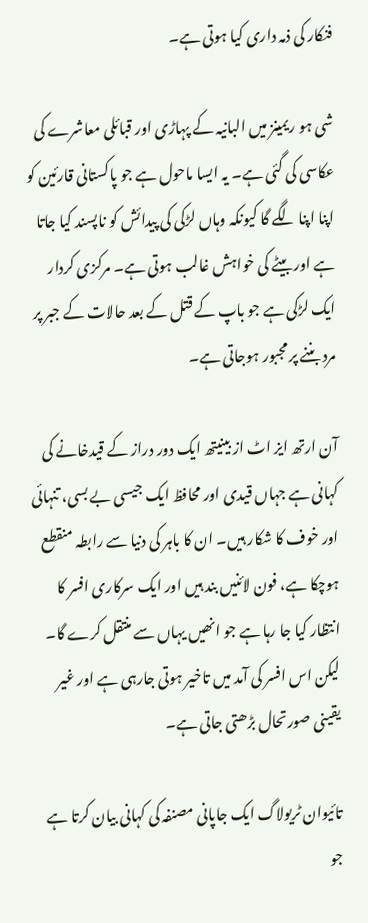فنکار کی ذمہ داری کیا ہوتی ہے۔

شی ہو ریمینز میں البانیہ کے پہاڑی اور قبائلی معاشرے کی عکاسی کی گئی ہے۔ یہ ایسا ماحول ہے جو پاکستانی قارئین کو اپنا اپنا لگے گا کیونکہ وہاں لڑکی کی پیدائش کو ناپسند کیا جاتا ہے اور بیٹے کی خواہش غالب ہوتی ہے۔ مرکزی کردار ایک لڑکی ہے جو باپ کے قتل کے بعد حالات کے جبر پر مرد بننے پر مجبور ہوجاتی ہے۔

آن ارتھ ایز اٹ از بینیتھ ایک دور دراز کے قیدخانے کی کہانی ہے جہاں قیدی اور محافظ ایک جیسی بے بسی، تنہائی اور خوف کا شکار ہیں۔ ان کا باہر کی دنیا سے رابطہ منقطع ہوچکا ہے، فون لائنیں بند ہیں اور ایک سرکاری افسر کا انتظار کیا جا رہا ہے جو انھیں یہاں سے منتقل کرے گا۔ لیکن اس افسر کی آمد میں تاخیر ہوتی جارہی ہے اور غیر یقینی صورتحال بڑھتی جاتی ہے۔

تائیوان ٹریولاگ ایک جاپانی مصنفہ کی کہانی بیان کرتا ہے جو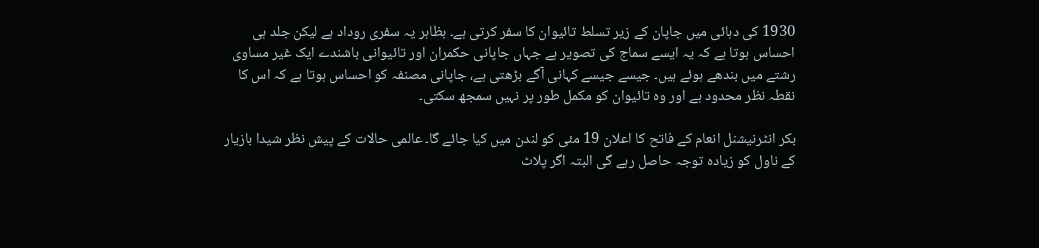1930 کی دہائی میں جاپان کے زیر تسلط تائیوان کا سفر کرتی ہے۔ بظاہر یہ سفری روداد ہے لیکن جلد ہی احساس ہوتا ہے کہ یہ ایسے سماج کی تصویر ہے جہاں جاپانی حکمران اور تائیوانی باشندے ایک غیر مساوی رشتے میں بندھے ہوئے ہیں۔ جیسے جیسے کہانی آگے بڑھتی ہے، جاپانی مصنفہ کو احساس ہوتا ہے کہ اس کا نقطہ نظر محدود ہے اور وہ تائیوان کو مکمل طور پر نہیں سمجھ سکتی۔

بکر انٹرنیشنل انعام کے فاتح کا اعلان 19 مئی کو لندن میں کیا جائے گا۔ عالمی حالات کے پیش نظر شیدا بازیار کے ناول کو زیادہ توجہ حاصل رہے گی البتہ اگر پلاٹ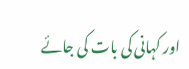اور کہانی کی بات کی جائے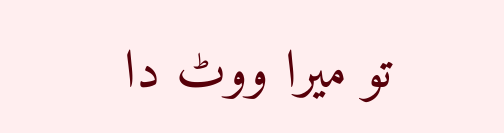تو میرا ووٹ دا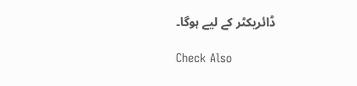ڈائریکٹر کے لیے ہوگا۔

Check Also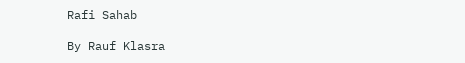Rafi Sahab

By Rauf Klasra